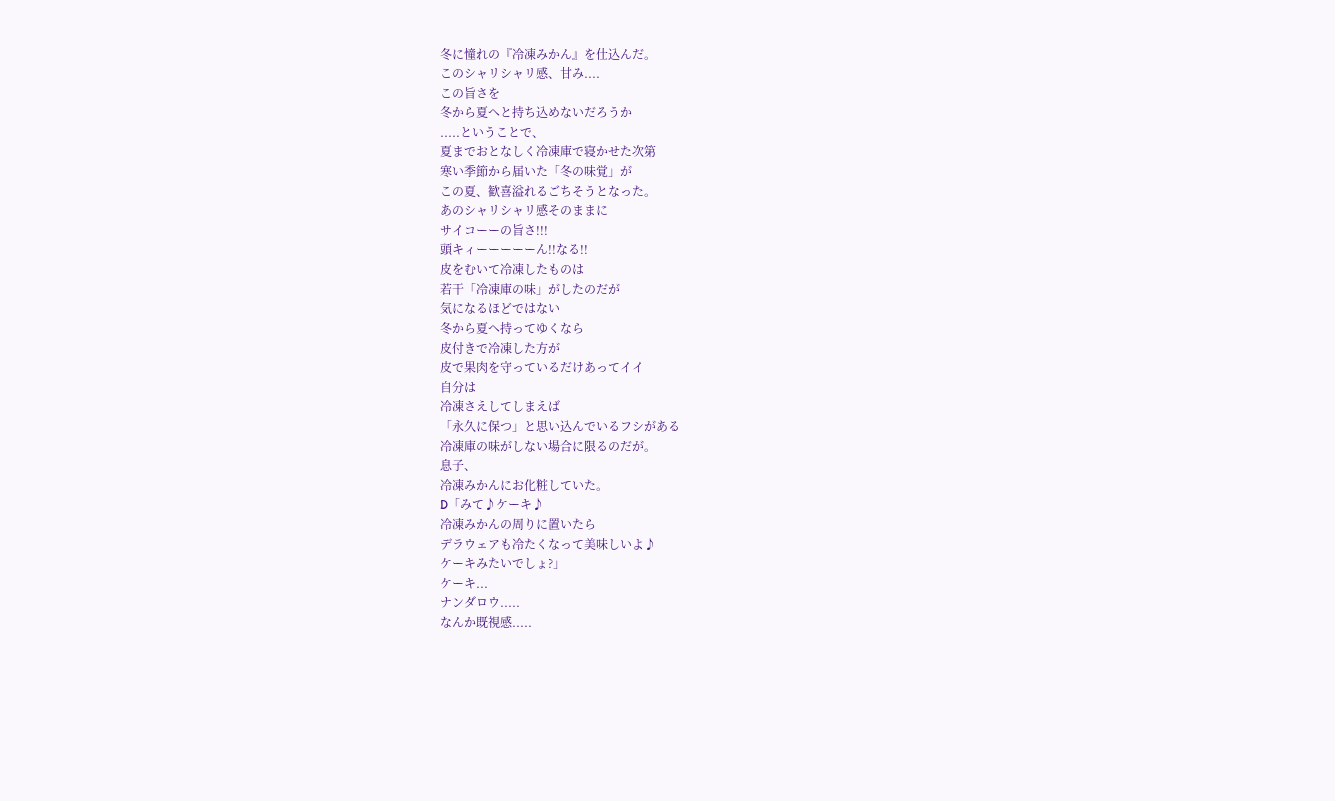冬に憧れの『冷凍みかん』を仕込んだ。
このシャリシャリ感、甘み....
この旨さを
冬から夏へと持ち込めないだろうか
.....ということで、
夏までおとなしく冷凍庫で寝かせた次第
寒い季節から届いた「冬の味覚」が
この夏、歓喜溢れるごちそうとなった。
あのシャリシャリ感そのままに
サイコーーの旨さ!!!
頭キィーーーーーん!!なる!!
皮をむいて冷凍したものは
若干「冷凍庫の味」がしたのだが
気になるほどではない
冬から夏へ持ってゆくなら
皮付きで冷凍した方が
皮で果肉を守っているだけあってイイ
自分は
冷凍さえしてしまえば
「永久に保つ」と思い込んでいるフシがある
冷凍庫の味がしない場合に限るのだが。
息子、
冷凍みかんにお化粧していた。
D「みて♪ケーキ♪
冷凍みかんの周りに置いたら
デラウェアも冷たくなって美味しいよ♪
ケーキみたいでしょ?」
ケーキ...
ナンダロウ.....
なんか既視感.....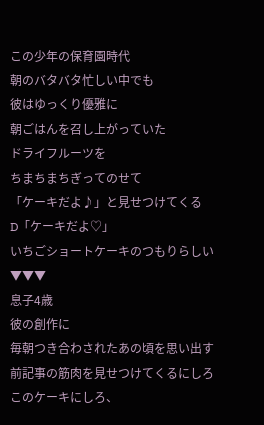この少年の保育園時代
朝のバタバタ忙しい中でも
彼はゆっくり優雅に
朝ごはんを召し上がっていた
ドライフルーツを
ちまちまちぎってのせて
「ケーキだよ♪」と見せつけてくる
D「ケーキだよ♡」
いちごショートケーキのつもりらしい
▼▼▼
息子4歳
彼の創作に
毎朝つき合わされたあの頃を思い出す
前記事の筋肉を見せつけてくるにしろ
このケーキにしろ、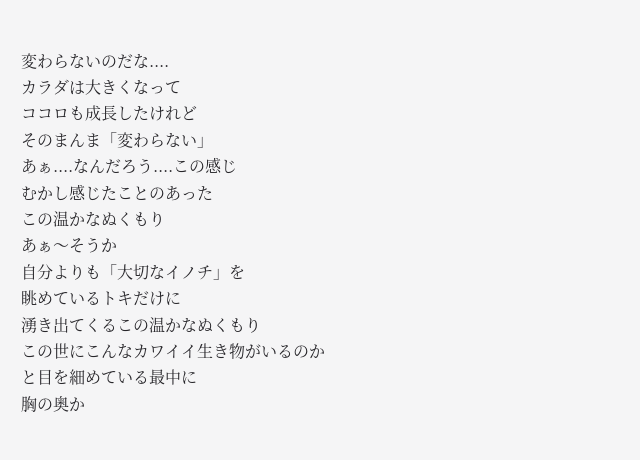変わらないのだな....
カラダは大きくなって
ココロも成長したけれど
そのまんま「変わらない」
あぁ....なんだろう....この感じ
むかし感じたことのあった
この温かなぬくもり
あぁ〜そうか
自分よりも「大切なイノチ」を
眺めているトキだけに
湧き出てくるこの温かなぬくもり
この世にこんなカワイイ生き物がいるのか
と目を細めている最中に
胸の奥か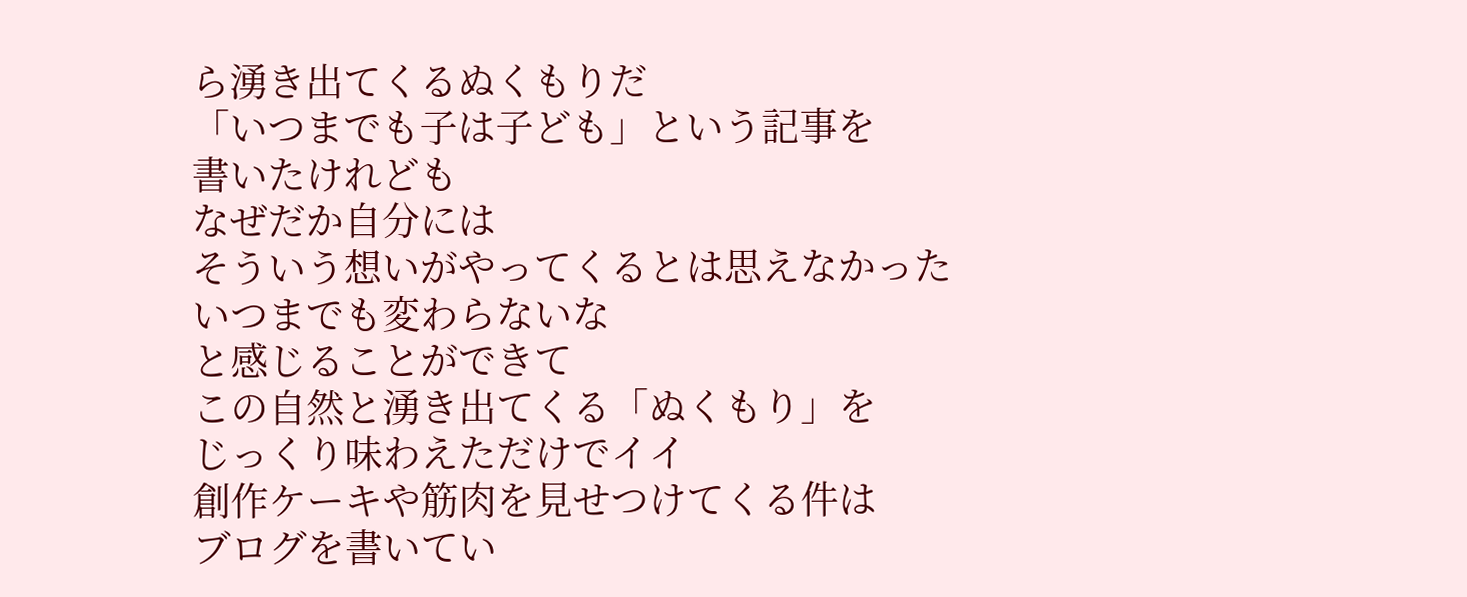ら湧き出てくるぬくもりだ
「いつまでも子は子ども」という記事を
書いたけれども
なぜだか自分には
そういう想いがやってくるとは思えなかった
いつまでも変わらないな
と感じることができて
この自然と湧き出てくる「ぬくもり」を
じっくり味わえただけでイイ
創作ケーキや筋肉を見せつけてくる件は
ブログを書いてい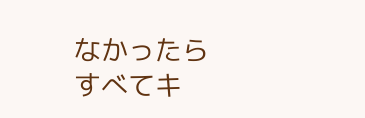なかったら
すべてキ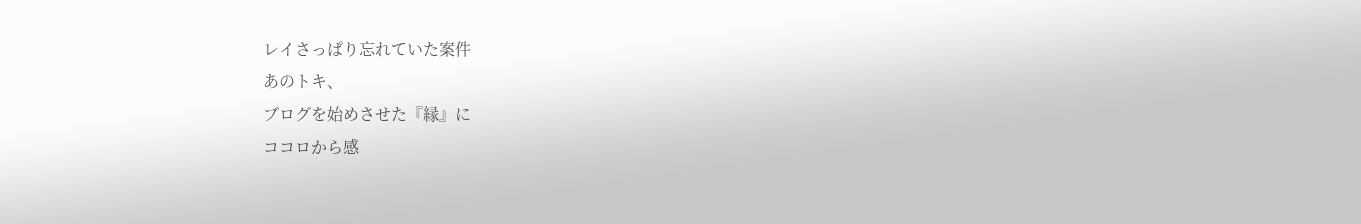レイさっぱり忘れていた案件
あのトキ、
ブログを始めさせた『縁』に
ココロから感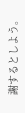謝するとしよう。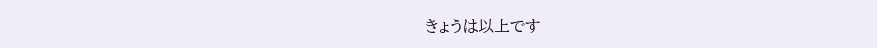きょうは以上です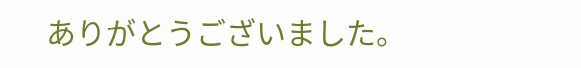ありがとうございました。